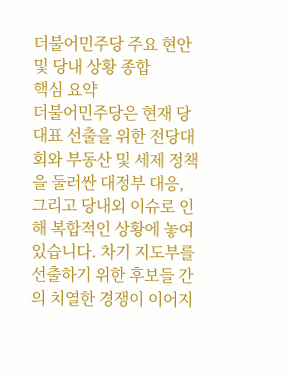더불어민주당 주요 현안 및 당내 상황 종합
핵심 요약
더불어민주당은 현재 당대표 선출을 위한 전당대회와 부동산 및 세제 정책을 둘러싼 대정부 대응, 그리고 당내외 이슈로 인해 복합적인 상황에 놓여 있습니다. 차기 지도부를 선출하기 위한 후보들 간의 치열한 경쟁이 이어지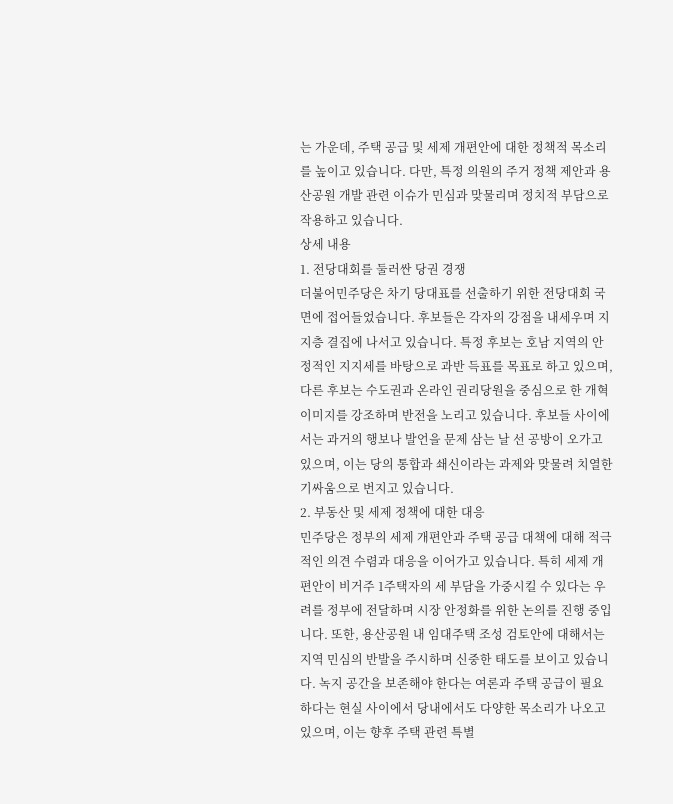는 가운데, 주택 공급 및 세제 개편안에 대한 정책적 목소리를 높이고 있습니다. 다만, 특정 의원의 주거 정책 제안과 용산공원 개발 관련 이슈가 민심과 맞물리며 정치적 부담으로 작용하고 있습니다.
상세 내용
1. 전당대회를 둘러싼 당권 경쟁
더불어민주당은 차기 당대표를 선출하기 위한 전당대회 국면에 접어들었습니다. 후보들은 각자의 강점을 내세우며 지지층 결집에 나서고 있습니다. 특정 후보는 호남 지역의 안정적인 지지세를 바탕으로 과반 득표를 목표로 하고 있으며, 다른 후보는 수도권과 온라인 권리당원을 중심으로 한 개혁 이미지를 강조하며 반전을 노리고 있습니다. 후보들 사이에서는 과거의 행보나 발언을 문제 삼는 날 선 공방이 오가고 있으며, 이는 당의 통합과 쇄신이라는 과제와 맞물려 치열한 기싸움으로 번지고 있습니다.
2. 부동산 및 세제 정책에 대한 대응
민주당은 정부의 세제 개편안과 주택 공급 대책에 대해 적극적인 의견 수렴과 대응을 이어가고 있습니다. 특히 세제 개편안이 비거주 1주택자의 세 부담을 가중시킬 수 있다는 우려를 정부에 전달하며 시장 안정화를 위한 논의를 진행 중입니다. 또한, 용산공원 내 임대주택 조성 검토안에 대해서는 지역 민심의 반발을 주시하며 신중한 태도를 보이고 있습니다. 녹지 공간을 보존해야 한다는 여론과 주택 공급이 필요하다는 현실 사이에서 당내에서도 다양한 목소리가 나오고 있으며, 이는 향후 주택 관련 특별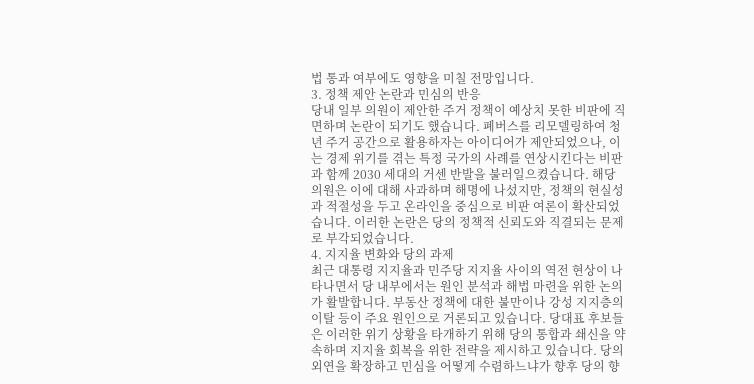법 통과 여부에도 영향을 미칠 전망입니다.
3. 정책 제안 논란과 민심의 반응
당내 일부 의원이 제안한 주거 정책이 예상치 못한 비판에 직면하며 논란이 되기도 했습니다. 폐버스를 리모델링하여 청년 주거 공간으로 활용하자는 아이디어가 제안되었으나, 이는 경제 위기를 겪는 특정 국가의 사례를 연상시킨다는 비판과 함께 2030 세대의 거센 반발을 불러일으켰습니다. 해당 의원은 이에 대해 사과하며 해명에 나섰지만, 정책의 현실성과 적절성을 두고 온라인을 중심으로 비판 여론이 확산되었습니다. 이러한 논란은 당의 정책적 신뢰도와 직결되는 문제로 부각되었습니다.
4. 지지율 변화와 당의 과제
최근 대통령 지지율과 민주당 지지율 사이의 역전 현상이 나타나면서 당 내부에서는 원인 분석과 해법 마련을 위한 논의가 활발합니다. 부동산 정책에 대한 불만이나 강성 지지층의 이탈 등이 주요 원인으로 거론되고 있습니다. 당대표 후보들은 이러한 위기 상황을 타개하기 위해 당의 통합과 쇄신을 약속하며 지지율 회복을 위한 전략을 제시하고 있습니다. 당의 외연을 확장하고 민심을 어떻게 수렴하느냐가 향후 당의 향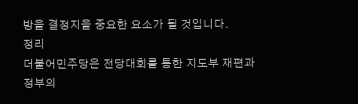방을 결정지을 중요한 요소가 될 것입니다.
정리
더불어민주당은 전당대회를 통한 지도부 재편과 정부의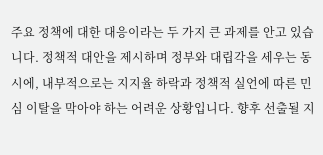주요 정책에 대한 대응이라는 두 가지 큰 과제를 안고 있습니다. 정책적 대안을 제시하며 정부와 대립각을 세우는 동시에, 내부적으로는 지지율 하락과 정책적 실언에 따른 민심 이탈을 막아야 하는 어려운 상황입니다. 향후 선출될 지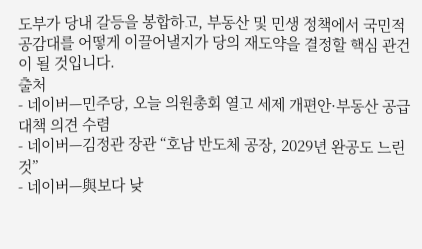도부가 당내 갈등을 봉합하고, 부동산 및 민생 정책에서 국민적 공감대를 어떻게 이끌어낼지가 당의 재도약을 결정할 핵심 관건이 될 것입니다.
출처
- 네이버—민주당, 오늘 의원총회 열고 세제 개편안·부동산 공급 대책 의견 수렴
- 네이버—김정관 장관 “호남 반도체 공장, 2029년 완공도 느린 것”
- 네이버—與보다 낮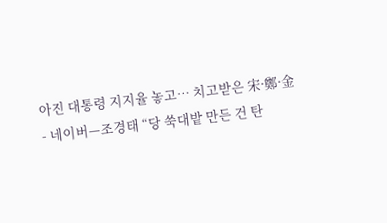아진 대통령 지지율 놓고… 치고받은 宋·鄭·金
- 네이버—조경태 “당 쑥대밭 만든 건 탄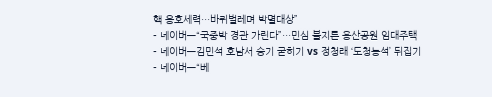핵 옹호세력…바퀴벌레며 박멸대상”
- 네이버—“국중박 경관 가린다”…민심 불지른 용산공원 임대주택
- 네이버—김민석 호남서 승기 굳히기 vs 정청래 ‘도청농석’ 뒤집기
- 네이버—“베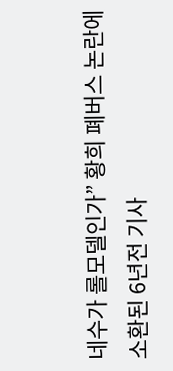네수가 롤모델인가” 황희 폐버스 논란에 소환된 6년전 기사